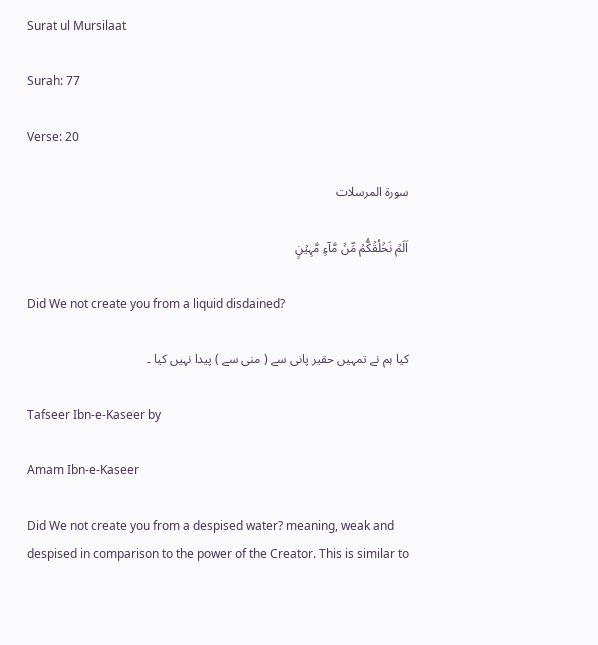Surat ul Mursilaat

Surah: 77

Verse: 20

سورة المرسلات

اَلَمۡ نَخۡلُقۡکُّمۡ مِّنۡ مَّآءٍ مَّہِیۡنٍ

Did We not create you from a liquid disdained?

کیا ہم نے تمہیں حقیر پانی سے ( منی سے ) پیدا نہیں کیا ۔

Tafseer Ibn-e-Kaseer by

Amam Ibn-e-Kaseer

Did We not create you from a despised water? meaning, weak and despised in comparison to the power of the Creator. This is similar to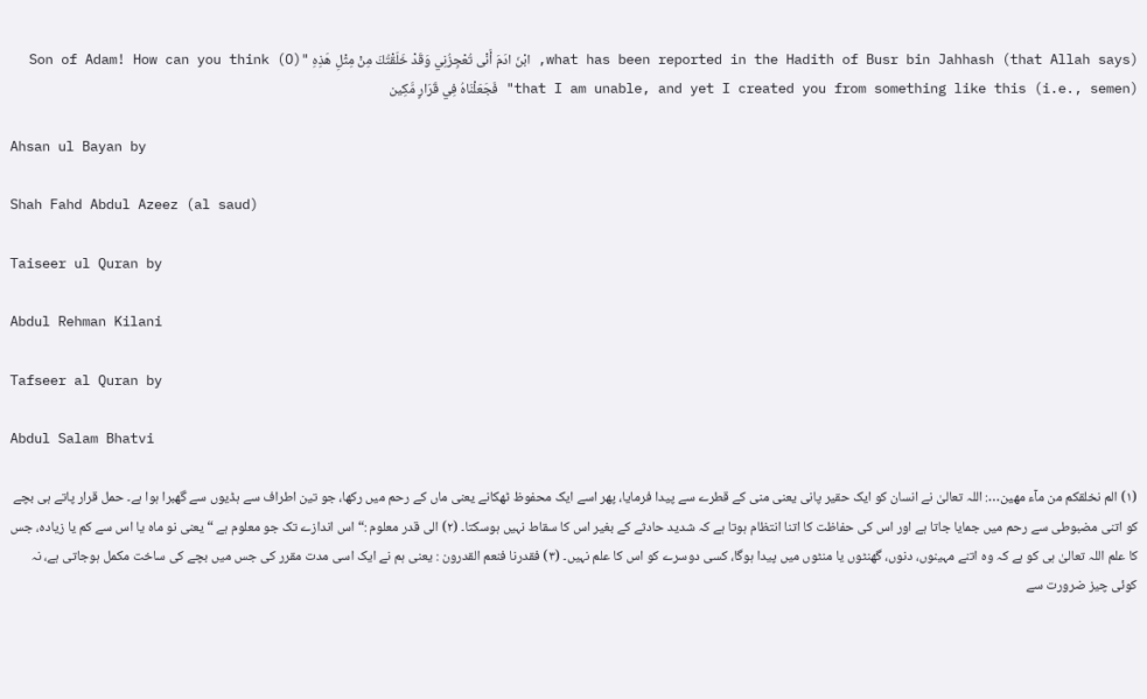what has been reported in the Hadith of Busr bin Jahhash (that Allah says), ابْنَ ادَمَ أَنْى تُعْجِزُنِي وَقَدْ خَلَقْتُكَ مِنْ مِثْلِ هَذِهِ "(O) Son of Adam! How can you think that I am unable, and yet I created you from something like this (i.e., semen)" فَجَعَلْنَاهُ فِي قَرَارٍ مَّكِين

Ahsan ul Bayan by

Shah Fahd Abdul Azeez (al saud)

Taiseer ul Quran by

Abdul Rehman Kilani

Tafseer al Quran by

Abdul Salam Bhatvi

(١) الم نخلقکم من مآء مھین…: اللہ تعالیٰ نے انسان کو ایک حقیر پانی یعنی منی کے قطرے سے پیدا فرمایا، پھر اسے ایک محفوظ ٹھکانے یعنی ماں کے رحم میں رکھا، جو تین اطراف سے ہڈیوں سے گھبرا ہوا ہے۔ حمل قرار پاتے ہی بچے کو اتنی مضبوطی سے رحم میں جمایا جاتا ہے اور اس کی حفاظت کا اتنا انتظام ہوتا ہے کہ شدید حادثے کے بغیر اس کا سقاط نہیں ہوسکتا۔ (٢) الی قدر معلوم :“ اس اندازے تک جو معلوم ہے “ یعنی نو ماہ یا اس سے کم یا زیادہ، جس کا علم اللہ تعالیٰ ہی کو ہے کہ وہ اتنے مہینوں، دنوں، گھنٹوں یا منٹوں میں پیدا ہوگا، کسی دوسرے کو اس کا علم نہیں۔ (٣) فقدرنا فنعم القدرون : یعنی ہم نے ایک اسی مدت مقرر کی جس میں بچے کی ساخت مکمل ہوجاتی ہے، نہ کوئی چیز ضرورت سے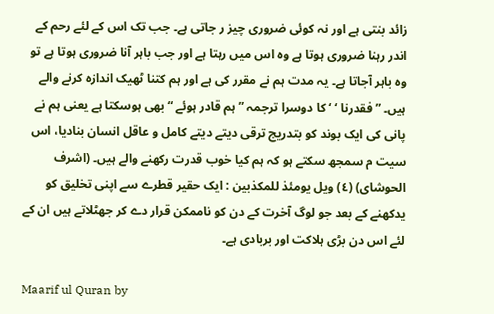زائد بنتی ہے اور نہ کوئی ضروری چیز ر جاتی ہے۔ جب تک اس کے لئے رحم کے اندر رہنا ضروری ہوتا ہے وہ اس میں رہتا ہے اور جب باہر آنا ضروری ہوتا ہے تو وہ باہر آجاتا ہے۔ یہ مدت ہم نے مقرر کی ہے اور ہم کتنا ٹھیک اندازہ کرنے والے ہیں۔ ” فقدرنا ‘ ‘ کا دوسرا ترجمہ ” ہم قادر ہوئے “ بھی ہوسکتا ہے یعنی ہم نے پانی کی ایک بوند کو بتدریج ترقی دیتے دیتے کامل و عاقل انسان بنادیا، اس سیت م سمجھ سکتے ہو کہ ہم کیا خوب قدرت رکھنے والے ہیں۔ (اشرف الحوشای) (٤) ویل یومئذ للمکذبین : ایک حقیر قطرے سے اپنی تخلیق کو یدکھنے کے بعد جو لوگ آخرت کے دن کو ناممکن قرار دے کر جھٹلاتے ہیں ان کے لئے اس دن بڑی ہلاکت اور بربادی ہے۔

Maarif ul Quran by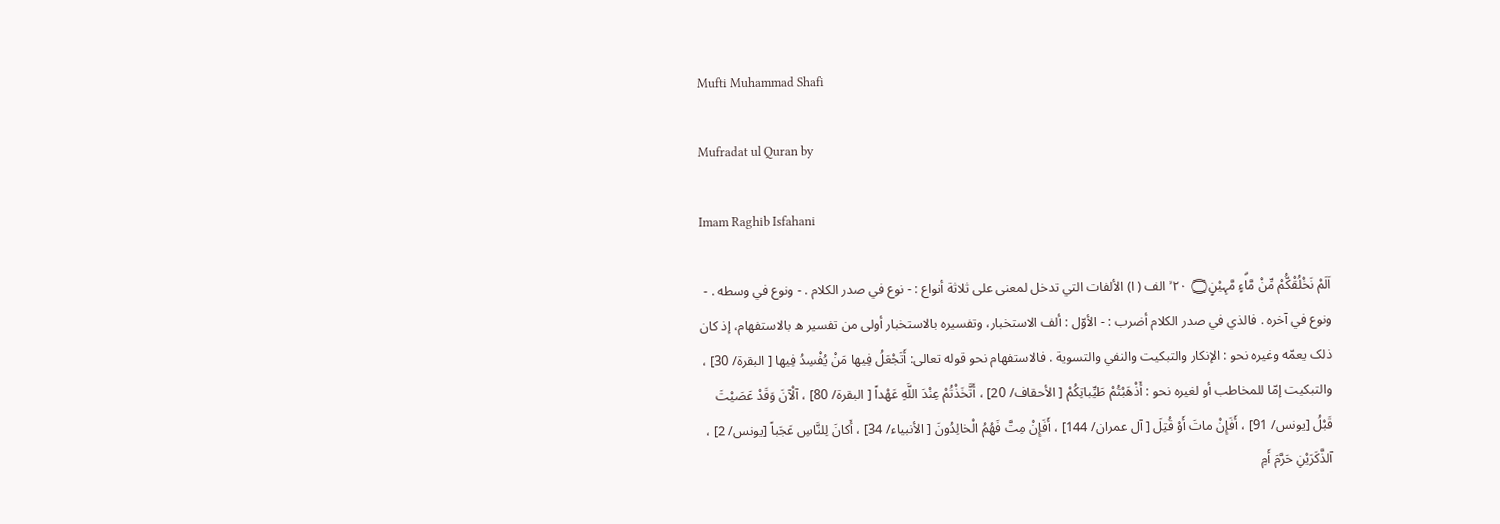Mufti Muhammad Shafi

Mufradat ul Quran by

Imam Raghib Isfahani

اَلَمْ نَخْلُقْكُّمْ مِّنْ مَّاۗءٍ مَّہِيْنٍ۝ ٢٠ ۙ الف ( ا) الألفات التي تدخل لمعنی علی ثلاثة أنواع : - نوع في صدر الکلام . - ونوع في وسطه . - ونوع في آخره . فالذي في صدر الکلام أضرب : - الأوّل : ألف الاستخبار، وتفسیره بالاستخبار أولی من تفسیر ه بالاستفهام، إذ کان ذلک يعمّه وغیره نحو : الإنكار والتبکيت والنفي والتسوية . فالاستفهام نحو قوله تعالی: أَتَجْعَلُ فِيها مَنْ يُفْسِدُ فِيها [ البقرة/ 30] ، والتبکيت إمّا للمخاطب أو لغیره نحو : أَذْهَبْتُمْ طَيِّباتِكُمْ [ الأحقاف/ 20] ، أَتَّخَذْتُمْ عِنْدَ اللَّهِ عَهْداً [ البقرة/ 80] ، آلْآنَ وَقَدْ عَصَيْتَ قَبْلُ [يونس/ 91] ، أَفَإِنْ ماتَ أَوْ قُتِلَ [ آل عمران/ 144] ، أَفَإِنْ مِتَّ فَهُمُ الْخالِدُونَ [ الأنبیاء/ 34] ، أَكانَ لِلنَّاسِ عَجَباً [يونس/ 2] ، آلذَّكَرَيْنِ حَرَّمَ أَمِ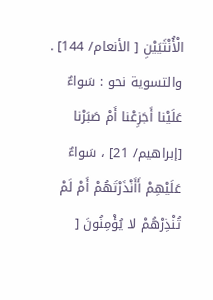الْأُنْثَيَيْنِ [ الأنعام/ 144] . والتسوية نحو : سَواءٌ عَلَيْنا أَجَزِعْنا أَمْ صَبَرْنا [إبراهيم/ 21] ، سَواءٌ عَلَيْهِمْ أَأَنْذَرْتَهُمْ أَمْ لَمْ تُنْذِرْهُمْ لا يُؤْمِنُونَ [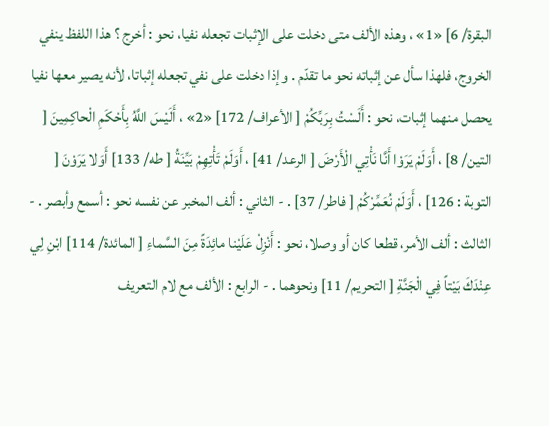البقرة/ 6] «1» ، وهذه الألف متی دخلت علی الإثبات تجعله نفیا، نحو : أخرج ؟ هذا اللفظ ينفي الخروج، فلهذا سأل عن إثباته نحو ما تقدّم . وإذا دخلت علی نفي تجعله إثباتا، لأنه يصير معها نفیا يحصل منهما إثبات، نحو : أَلَسْتُ بِرَبِّكُمْ [ الأعراف/ 172] «2» ، أَلَيْسَ اللَّهُ بِأَحْكَمِ الْحاكِمِينَ [ التین/ 8] ، أَوَلَمْ يَرَوْا أَنَّا نَأْتِي الْأَرْضَ [ الرعد/ 41] ، أَوَلَمْ تَأْتِهِمْ بَيِّنَةُ [ طه/ 133] أَوَلا يَرَوْنَ [ التوبة : 126] ، أَوَلَمْ نُعَمِّرْكُمْ [ فاطر/ 37] . - الثاني : ألف المخبر عن نفسه نحو : أسمع وأبصر . - الثالث : ألف الأمر، قطعا کان أو وصلا، نحو : أَنْزِلْ عَلَيْنا مائِدَةً مِنَ السَّماءِ [ المائدة/ 114] ابْنِ لِي عِنْدَكَ بَيْتاً فِي الْجَنَّةِ [ التحریم/ 11] ونحوهما . - الرابع : الألف مع لام التعریف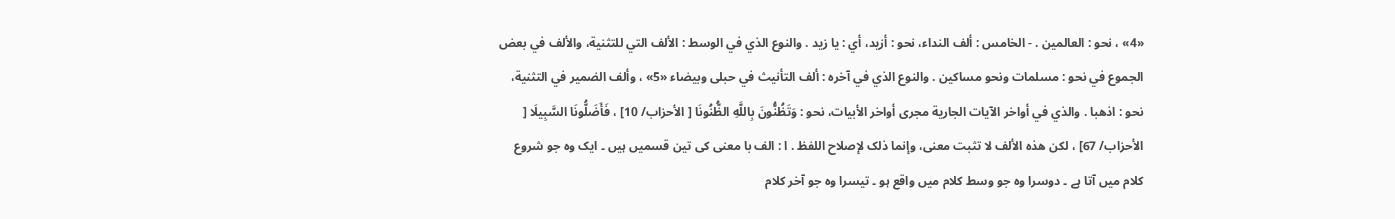«4» ، نحو : العالمین . - الخامس : ألف النداء، نحو : أزيد، أي : يا زيد . والنوع الذي في الوسط : الألف التي للتثنية، والألف في بعض الجموع في نحو : مسلمات ونحو مساکين . والنوع الذي في آخره : ألف التأنيث في حبلی وبیضاء «5» ، وألف الضمیر في التثنية، نحو : اذهبا . والذي في أواخر الآیات الجارية مجری أواخر الأبيات، نحو : وَتَظُنُّونَ بِاللَّهِ الظُّنُونَا [ الأحزاب/ 10] ، فَأَضَلُّونَا السَّبِيلَا [ الأحزاب/ 67] ، لکن هذه الألف لا تثبت معنی، وإنما ذلک لإصلاح اللفظ . ا : الف با معنی کی تین قسمیں ہیں ۔ ایک وہ جو شروع کلام میں آتا ہے ۔ دوسرا وہ جو وسط کلام میں واقع ہو ۔ تیسرا وہ جو آخر کلام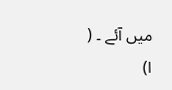میں آئے ۔ ( ا)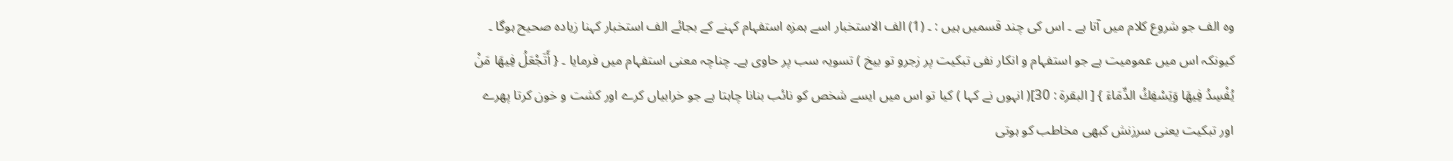وہ الف جو شروع کلام میں آتا ہے ۔ اس کی چند قسمیں ہیں : ۔ (1) الف الاستخبار اسے ہمزہ استفہام کہنے کے بجائے الف استخبار کہنا زیادہ صحیح ہوگا ۔ کیونکہ اس میں عمومیت ہے جو استفہام و انکار نفی تبکیت پر زجرو تو بیخ ) تسویہ سب پر حاوی ہے۔ چناچہ معنی استفہام میں فرمایا ۔ { أَتَجْعَلُ فِيهَا مَنْ يُفْسِدُ فِيهَا وَيَسْفِكُ الدِّمَاءَ } [ البقرة : 30]( انہوں نے کہا ) کیا تو اس میں ایسے شخص کو نائب بنانا چاہتا ہے جو خرابیاں کرے اور کشت و خون کرتا پھرے اور تبکیت یعنی سرزنش کبھی مخاطب کو ہوتی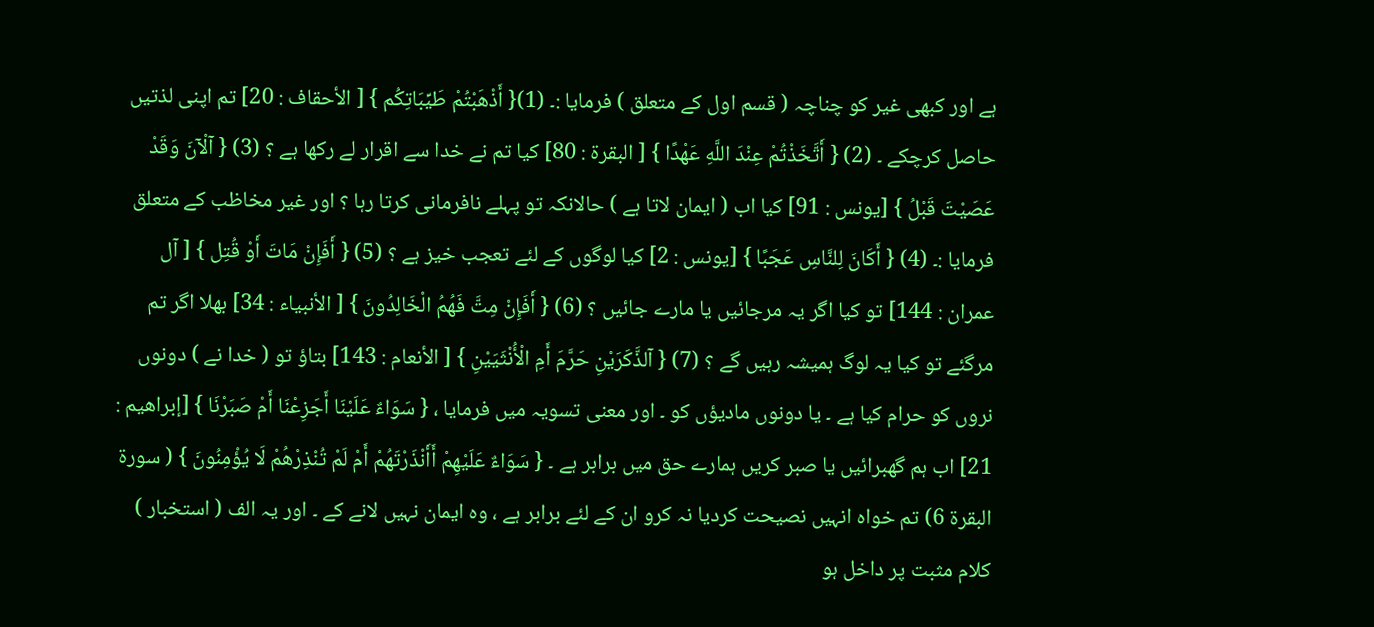ہے اور کبھی غیر کو چناچہ ( قسم اول کے متعلق ) فرمایا :۔ (1){ أَذْهَبْتُمْ طَيِّبَاتِكُم } [ الأحقاف : 20] تم اپنی لذتیں حاصل کرچکے ۔ (2) { أَتَّخَذْتُمْ عِنْدَ اللَّهِ عَهْدًا } [ البقرة : 80] کیا تم نے خدا سے اقرار لے رکھا ہے ؟ (3) { آلْآنَ وَقَدْ عَصَيْتَ قَبْلُ } [يونس : 91] کیا اب ( ایمان لاتا ہے ) حالانکہ تو پہلے نافرمانی کرتا رہا ؟ اور غیر مخاظب کے متعلق فرمایا :۔ (4) { أَكَانَ لِلنَّاسِ عَجَبًا } [يونس : 2] کیا لوگوں کے لئے تعجب خیز ہے ؟ (5) { أَفَإِنْ مَاتَ أَوْ قُتِل } [ آل عمران : 144] تو کیا اگر یہ مرجائیں یا مارے جائیں ؟ (6) { أَفَإِنْ مِتَّ فَهُمُ الْخَالِدُونَ } [ الأنبیاء : 34] بھلا اگر تم مرگئے تو کیا یہ لوگ ہمیشہ رہیں گے ؟ (7) { آلذَّكَرَيْنِ حَرَّمَ أَمِ الْأُنْثَيَيْنِ } [ الأنعام : 143] بتاؤ تو ( خدا نے ) دونوں نروں کو حرام کیا ہے ۔ یا دونوں ماديؤں کو ۔ اور معنی تسویہ میں فرمایا ، { سَوَاءٌ عَلَيْنَا أَجَزِعْنَا أَمْ صَبَرْنَا } [إبراهيم : 21] اب ہم گهبرائیں یا صبر کریں ہمارے حق میں برابر ہے ۔ { سَوَاءٌ عَلَيْهِمْ أَأَنْذَرْتَهُمْ أَمْ لَمْ تُنْذِرْهُمْ لَا يُؤْمِنُونَ } ( سورة البقرة 6) تم خواہ انہیں نصیحت کردیا نہ کرو ان کے لئے برابر ہے ، وہ ایمان نہیں لانے کے ۔ اور یہ الف ( استخبار ) کلام مثبت پر داخل ہو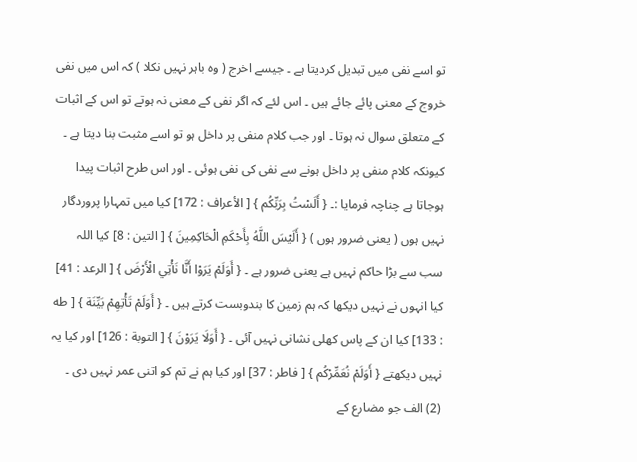تو اسے نفی میں تبدیل کردیتا ہے ۔ جیسے اخرج ( وہ باہر نہیں نکلا ) کہ اس میں نفی خروج کے معنی پائے جائے ہیں ۔ اس لئے کہ اگر نفی کے معنی نہ ہوتے تو اس کے اثبات کے متعلق سوال نہ ہوتا ۔ اور جب کلام منفی پر داخل ہو تو اسے مثبت بنا دیتا ہے ۔ کیونکہ کلام منفی پر داخل ہونے سے نفی کی نفی ہوئی ۔ اور اس طرح اثبات پیدا ہوجاتا ہے چناچہ فرمایا :۔ { أَلَسْتُ بِرَبِّكُم } [ الأعراف : 172] کیا میں تمہارا پروردگار نہیں ہوں ( یعنی ضرور ہوں ) { أَلَيْسَ اللَّهُ بِأَحْكَمِ الْحَاكِمِينَ } [ التین : 8] کیا اللہ سب سے بڑا حاکم نہیں ہے یعنی ضرور ہے ۔ { أَوَلَمْ يَرَوْا أَنَّا نَأْتِي الْأَرْضَ } [ الرعد : 41] کیا انہوں نے نہیں دیکھا کہ ہم زمین کا بندوبست کرتے ہیں ۔ { أَوَلَمْ تَأْتِهِمْ بَيِّنَة } [ طه : 133] کیا ان کے پاس کھلی نشانی نہیں آئی ۔ { أَوَلَا يَرَوْنَ } [ التوبة : 126] اور کیا یہ نہیں دیکھتے { أَوَلَمْ نُعَمِّرْكُم } [ فاطر : 37] اور کیا ہم نے تم کو اتنی عمر نہیں دی ۔ (2) الف جو مضارع کے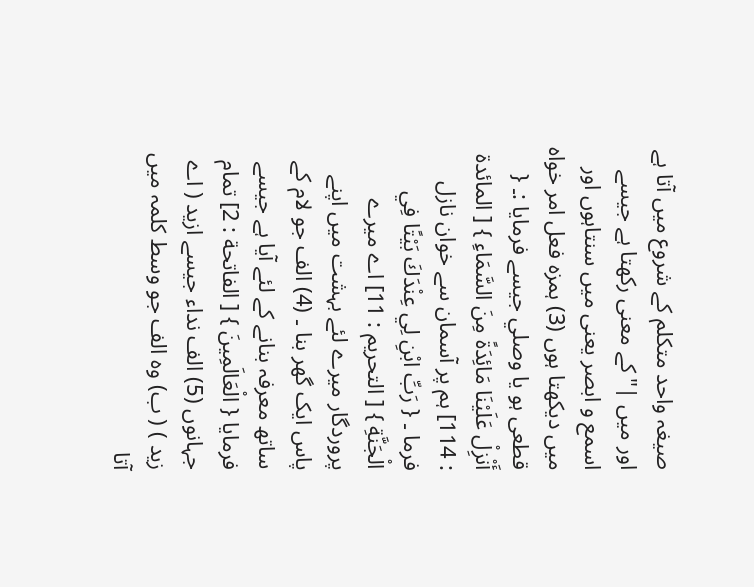صیغہ واحد متکلم کے شروع میں آتا ہے اور میں |" کے معنی رکھتا ہے جیسے اسمع و ابصر یعنی میں سنتاہوں اور میں دیکھتا ہوں (3) ہمزہ فعل امر خواہ قطعی ہو یا وصلي جیسے فرمایا :۔ { أَنْزِلْ عَلَيْنَا مَائِدَةً مِنَ السَّمَاءِ } [ المائدة : 114] ہم پر آسمان سے خوان نازل فرما ۔ { رَبِّ ابْنِ لِي عِنْدَكَ بَيْتًا فِي الْجَنَّةِ } [ التحریم : 11] اے میرے پروردگار میرے لئے بہشت میں اپنے پاس ایک گھر بنا ۔ (4) الف جو لام کے ساتھ معرفہ بنانے کے لئے آیا ہے جیسے فرمایا { الْعَالَمِينَ } [ الفاتحة : 2] تمام جہانوں (5) الف نداء جیسے ازید ( اے زید ) ( ب) وہ الف جو وسط کلمہ میں آتا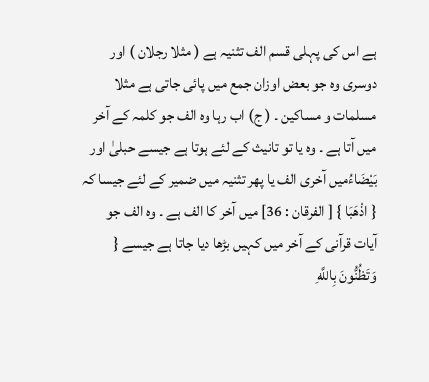ہے اس کی پہلی قسم الف تثنیہ ہے ( مثلا رجلان ) اور دوسری وہ جو بعض اوزان جمع میں پائی جاتی ہے مثلا مسلمات و مساکین ۔ ( ج) اب رہا وہ الف جو کلمہ کے آخر میں آتا ہے ۔ وہ یا تو تانیث کے لئے ہوتا ہے جیسے حبلیٰ اور بَيْضَاءُمیں آخری الف یا پھر تثنیہ میں ضمیر کے لئے جیسا کہ { اذْهَبَا } [ الفرقان : 36] میں آخر کا الف ہے ۔ وہ الف جو آیات قرآنی کے آخر میں کہیں بڑھا دیا جاتا ہے جیسے { وَتَظُنُّونَ بِاللَّهِ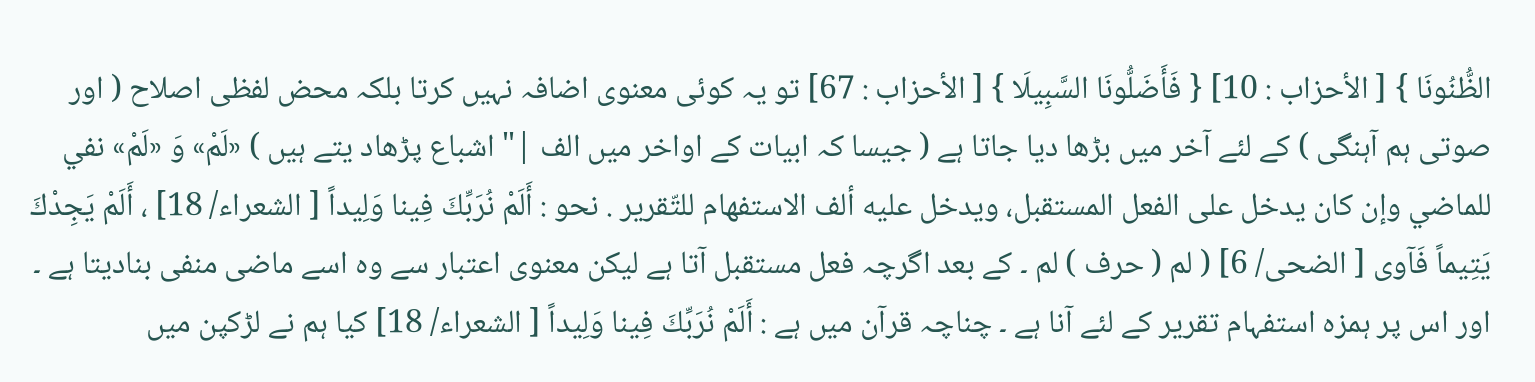الظُّنُونَا } [ الأحزاب : 10] { فَأَضَلُّونَا السَّبِيلَا } [ الأحزاب : 67] تو یہ کوئی معنوی اضافہ نہیں کرتا بلکہ محض لفظی اصلاح ( اور صوتی ہم آہنگی ) کے لئے آخر میں بڑھا دیا جاتا ہے ( جیسا کہ ابیات کے اواخر میں الف |" اشباع پڑھاد یتے ہیں ) «لَمْ» وَ «لَمْ» نفي للماضي وإن کان يدخل علی الفعل المستقبل، ويدخل عليه ألف الاستفهام للتّقریر . نحو : أَلَمْ نُرَبِّكَ فِينا وَلِيداً [ الشعراء/ 18] ، أَلَمْ يَجِدْكَ يَتِيماً فَآوی [ الضحی/ 6] ( لم ( حرف ) لم ۔ کے بعد اگرچہ فعل مستقبل آتا ہے لیکن معنوی اعتبار سے وہ اسے ماضی منفی بنادیتا ہے ۔ اور اس پر ہمزہ استفہام تقریر کے لئے آنا ہے ۔ چناچہ قرآن میں ہے : أَلَمْ نُرَبِّكَ فِينا وَلِيداً [ الشعراء/ 18] کیا ہم نے لڑکپن میں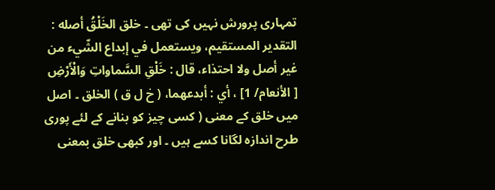تمہاری پرورش نہیں کی تھی ۔ خلق الخَلْقُ أصله : التقدیر المستقیم، ويستعمل في إبداع الشّيء من غير أصل ولا احتذاء، قال : خَلْقِ السَّماواتِ وَالْأَرْضِ [ الأنعام/ 1] ، أي : أبدعهما، ( خ ل ق ) الخلق ۔ اصل میں خلق کے معنی ( کسی چیز کو بنانے کے لئے پوری طرح اندازہ لگانا کسے ہیں ۔ اور کبھی خلق بمعنی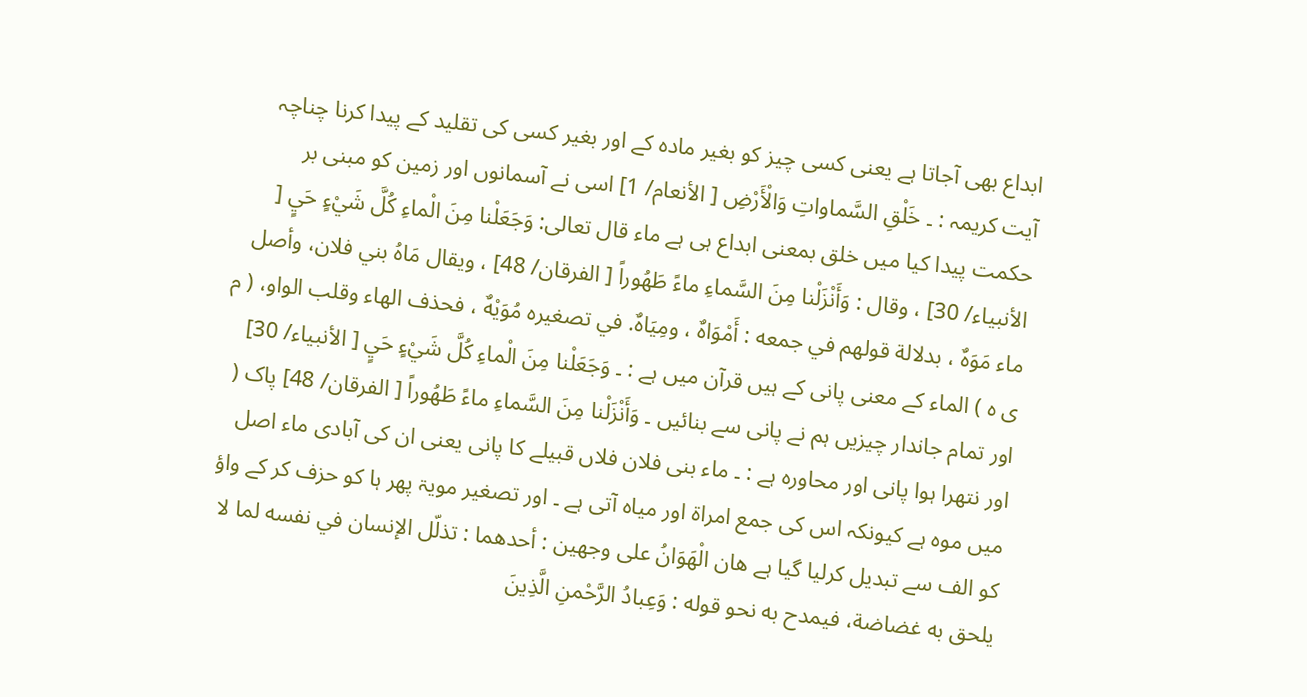ابداع بھی آجاتا ہے یعنی کسی چیز کو بغیر مادہ کے اور بغیر کسی کی تقلید کے پیدا کرنا چناچہ آیت کریمہ : ۔ خَلْقِ السَّماواتِ وَالْأَرْضِ [ الأنعام/ 1] اسی نے آسمانوں اور زمین کو مبنی بر حکمت پیدا کیا میں خلق بمعنی ابداع ہی ہے ماء قال تعالی: وَجَعَلْنا مِنَ الْماءِ كُلَّ شَيْءٍ حَيٍ [ الأنبیاء/ 30] ، وقال : وَأَنْزَلْنا مِنَ السَّماءِ ماءً طَهُوراً [ الفرقان/ 48] ، ويقال مَاهُ بني فلان، وأصل ماء مَوَهٌ ، بدلالة قولهم في جمعه : أَمْوَاهٌ ، ومِيَاهٌ. في تصغیره مُوَيْهٌ ، فحذف الهاء وقلب الواو، ( م ی ہ ) الماء کے معنی پانی کے ہیں قرآن میں ہے : ۔ وَجَعَلْنا مِنَ الْماءِ كُلَّ شَيْءٍ حَيٍ [ الأنبیاء/ 30] اور تمام جاندار چیزیں ہم نے پانی سے بنائیں ۔ وَأَنْزَلْنا مِنَ السَّماءِ ماءً طَهُوراً [ الفرقان/ 48] پاک ( اور نتھرا ہوا پانی اور محاورہ ہے : ۔ ماء بنی فلان فلاں قبیلے کا پانی یعنی ان کی آبادی ماء اصل میں موہ ہے کیونکہ اس کی جمع امراۃ اور میاہ آتی ہے ۔ اور تصغیر مویۃ پھر ہا کو حزف کر کے واؤ کو الف سے تبدیل کرلیا گیا ہے هان الْهَوَانُ علی وجهين : أحدهما : تذلّل الإنسان في نفسه لما لا يلحق به غضاضة، فيمدح به نحو قوله : وَعِبادُ الرَّحْمنِ الَّذِينَ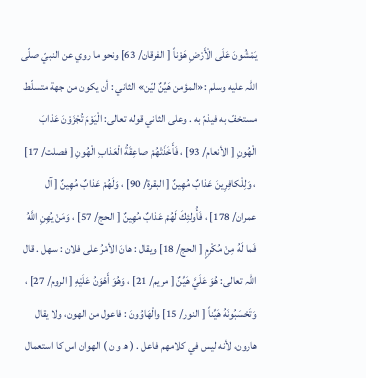يَمْشُونَ عَلَى الْأَرْضِ هَوْناً [ الفرقان/ 63] ونحو ما روي عن النبيّ صلّى اللہ عليه وسلم :«المؤمن هَيِّنٌ ليّن» الثاني : أن يكون من جهة متسلّط مستخفّ به فيذمّ به . وعلی الثاني قوله تعالی: الْيَوْمَ تُجْزَوْنَ عَذابَ الْهُونِ [ الأنعام/ 93] ، فَأَخَذَتْهُمْ صاعِقَةُ الْعَذابِ الْهُونِ [ فصلت/ 17] ، وَلِلْكافِرِينَ عَذابٌ مُهِينٌ [ البقرة/ 90] ، وَلَهُمْ عَذابٌ مُهِينٌ [ آل عمران/ 178] ، فَأُولئِكَ لَهُمْ عَذابٌ مُهِينٌ [ الحج/ 57] ، وَمَنْ يُهِنِ اللَّهُ فَما لَهُ مِنْ مُكْرِمٍ [ الحج/ 18] ويقال : هانَ الأمْرُ علی فلان : سهل . قال اللہ تعالی: هُوَ عَلَيَّ هَيِّنٌ [ مریم/ 21] ، وَهُوَ أَهْوَنُ عَلَيْهِ [ الروم/ 27] ، وَتَحْسَبُونَهُ هَيِّناً [ النور/ 15] والْهَاوُونَ : فاعول من الهون، ولا يقال هارون، لأنه ليس في کلامهم فاعل . ( ھ و ن ) الھوان اس کا استعمال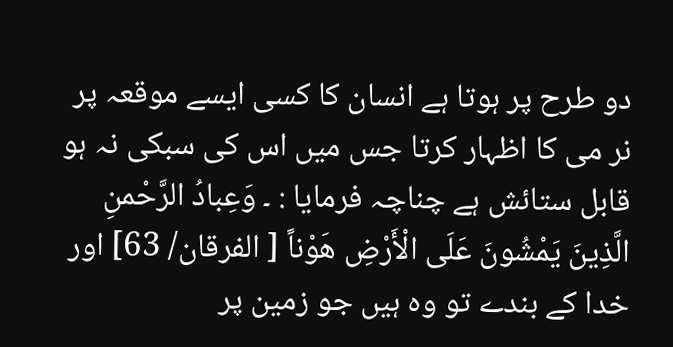دو طرح پر ہوتا ہے انسان کا کسی ایسے موقعہ پر نر می کا اظہار کرتا جس میں اس کی سبکی نہ ہو قابل ستائش ہے چناچہ فرمایا : ۔ وَعِبادُ الرَّحْمنِ الَّذِينَ يَمْشُونَ عَلَى الْأَرْضِ هَوْناً [ الفرقان/ 63] اور خدا کے بندے تو وہ ہیں جو زمین پر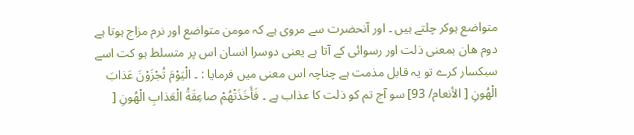متواضع ہوکر چلتے ہیں ۔ اور آنحضرت سے مروی ہے کہ مومن متواضع اور نرم مزاج ہوتا ہے دوم ھان بمعنی ذلت اور رسوائی کے آتا ہے یعنی دوسرا انسان اس پر متسلط ہو کت اسے سبکسار کرے تو یہ قابل مذمت ہے چناچہ اس معنی میں فرمایا : ۔ الْيَوْمَ تُجْزَوْنَ عَذابَ الْهُونِ [ الأنعام/ 93] سو آج تم کو ذلت کا عذاب ہے ۔ فَأَخَذَتْهُمْ صاعِقَةُ الْعَذابِ الْهُونِ [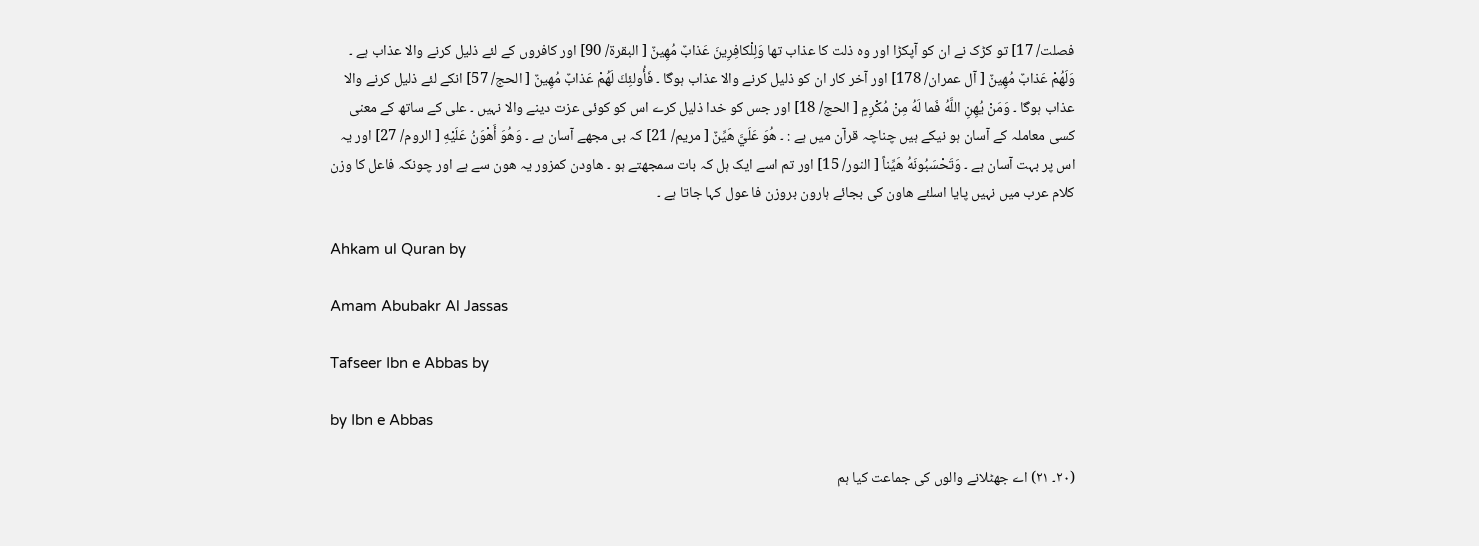فصلت/ 17] تو کڑک نے ان کو آپکڑا اور وہ ذلت کا عذاب تھا وَلِلْكافِرِينَ عَذابٌ مُهِينٌ [ البقرة/ 90] اور کافروں کے لئے ذلیل کرنے والا عذاب ہے ۔ وَلَهُمْ عَذابٌ مُهِينٌ [ آل عمران/ 178] اور آخر کار ان کو ذلیل کرنے والا عذاب ہوگا ۔ فَأُولئِكَ لَهُمْ عَذابٌ مُهِينٌ [ الحج/ 57] انکے لئے ذلیل کرنے والا عذاب ہوگا ۔ وَمَنْ يُهِنِ اللَّهُ فَما لَهُ مِنْ مُكْرِمٍ [ الحج/ 18] اور جس کو خدا ذلیل کرے اس کو کوئی عزت دینے والا نہیں ۔ علی کے ساتھ کے معنی کسی معاملہ کے آسان ہو نیکے ہیں چناچہ قرآن میں ہے : ۔ هُوَ عَلَيَّ هَيِّنٌ [ مریم/ 21] کہ بی مجھے آسان ہے ۔ وَهُوَ أَهْوَنُ عَلَيْهِ [ الروم/ 27] اور یہ اس پر بہت آسان ہے ۔ وَتَحْسَبُونَهُ هَيِّناً [ النور/ 15] اور تم اسے ایک ہل کہ بات سمجھتے ہو ۔ ھاودن کمزور یہ ھون سے ہے اور چونکہ فاعل کا وزن کلام عرب میں نہیں پایا اسلئے ھاون کی بجائے ہارون بروزن فا عول کہا جاتا ہے ۔

Ahkam ul Quran by

Amam Abubakr Al Jassas

Tafseer Ibn e Abbas by

by Ibn e Abbas

(٢٠۔ ٢١) اے جھٹلانے والوں کی جماعت کیا ہم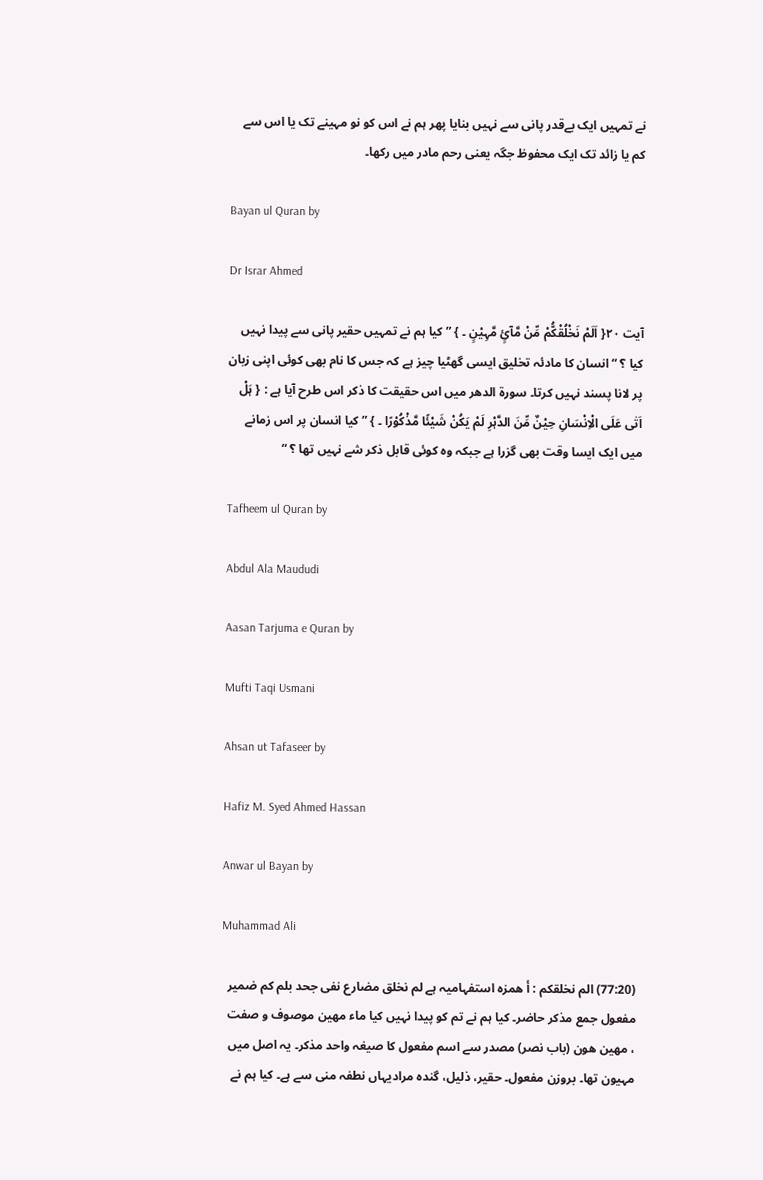نے تمہیں ایک بےقدر پانی سے نہیں بنایا پھر ہم نے اس کو نو مہینے تک یا اس سے کم یا زائد تک ایک محفوظ جگہ یعنی رحم مادر میں رکھا۔

Bayan ul Quran by

Dr Israr Ahmed

آیت ٢٠{ اَلَمْ نَخْلُقْکُّمْ مِّنْ مَّآئٍ مَّہِیْنٍ ۔ } ” کیا ہم نے تمہیں حقیر پانی سے پیدا نہیں کیا ؟ “ انسان کا مادئہ تخلیق ایسی گھٹیا چیز ہے کہ جس کا نام بھی کوئی اپنی زبان پر لانا پسند نہیں کرتا۔ سورة الدھر میں اس حقیقت کا ذکر اس طرح آیا ہے : { ہَلْ اَتٰی عَلَی الْاِنْسَانِ حِیْنٌ مِّنَ الدَّہْرِ لَمْ یَکُنْ شَیْئًا مَّذْکُوْرًا ۔ } ” کیا انسان پر اس زمانے میں ایک ایسا وقت بھی گزرا ہے جبکہ وہ کوئی قابل ذکر شے نہیں تھا ؟ “

Tafheem ul Quran by

Abdul Ala Maududi

Aasan Tarjuma e Quran by

Mufti Taqi Usmani

Ahsan ut Tafaseer by

Hafiz M. Syed Ahmed Hassan

Anwar ul Bayan by

Muhammad Ali

(77:20) الم نخلقکم : أ ھمزہ استفہامیہ ہے لم نخلق مضارع نفی جحد بلم کم ضمیر مفعول جمع مذکر حاضر۔ کیا ہم نے تم کو پیدا نہیں کیا ماء مھین موصوف و صفت ، مھین ھون (باب نصر) مصدر سے اسم مفعول کا صیغہ واحد مذکر۔ یہ اصل میں مہیون تھا۔ بروزن مفعول۔ حقیر، ذلیل، گندہ مرادیہاں نطفہ منی سے ہے۔ کیا ہم نے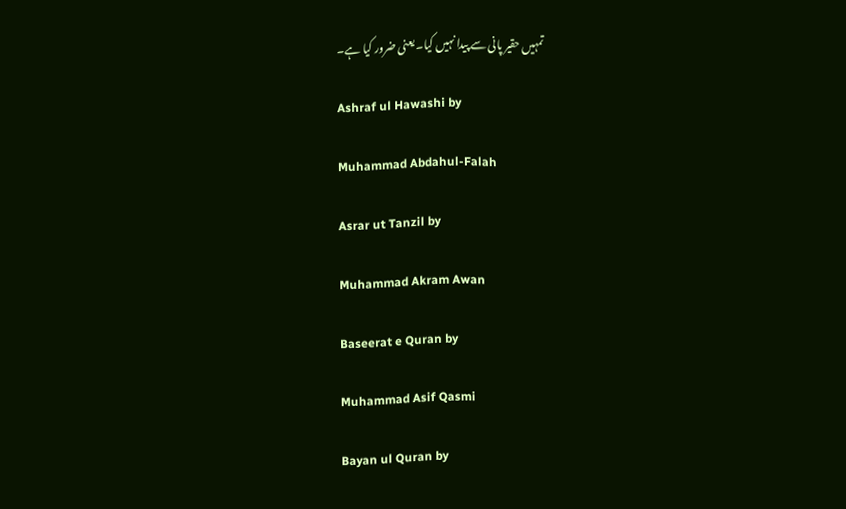تمہیں حقیر پانی سے پیدا نہیں کیا۔ یعنی ضرور کیا ہے۔

Ashraf ul Hawashi by

Muhammad Abdahul-Falah

Asrar ut Tanzil by

Muhammad Akram Awan

Baseerat e Quran by

Muhammad Asif Qasmi

Bayan ul Quran by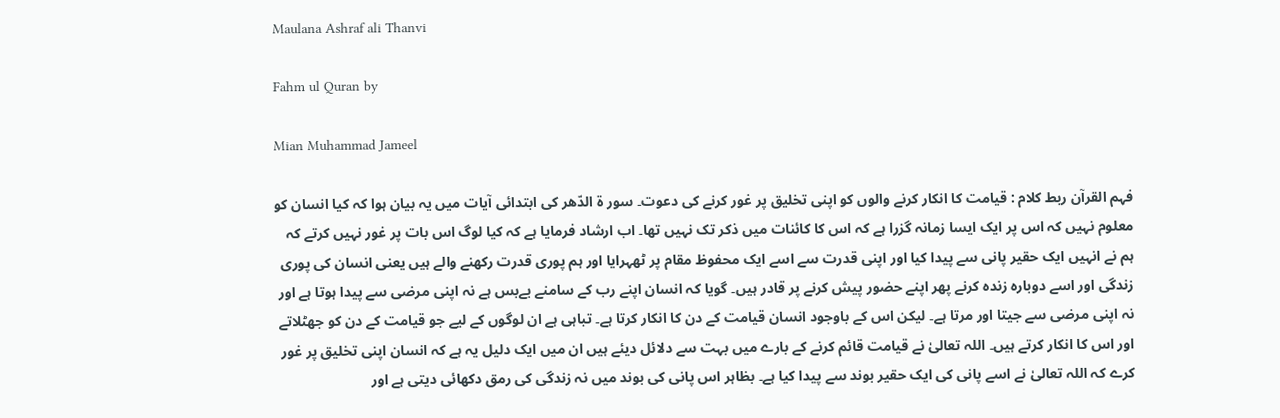Maulana Ashraf ali Thanvi

Fahm ul Quran by

Mian Muhammad Jameel

فہم القرآن ربط کلام : قیامت کا انکار کرنے والوں کو اپنی تخلیق پر غور کرنے کی دعوت۔ سور ۃ الدّھر کی ابتدائی آیات میں یہ بیان ہوا کہ کیا انسان کو معلوم نہیں کہ اس پر ایک ایسا زمانہ گزرا ہے کہ اس کا کائنات میں ذکر تک نہیں تھا۔ اب ارشاد فرمایا ہے کہ کیا لوگ اس بات پر غور نہیں کرتے کہ ہم نے انہیں ایک حقیر پانی سے پیدا کیا اور اپنی قدرت سے اسے ایک محفوظ مقام پر ٹھہرایا اور ہم پوری قدرت رکھنے والے ہیں یعنی انسان کی پوری زندگی اور اسے دوبارہ زندہ کرنے پھر اپنے حضور پیش کرنے پر قادر ہیں۔ گویا کہ انسان اپنے رب کے سامنے بےبس ہے نہ اپنی مرضی سے پیدا ہوتا ہے اور نہ اپنی مرضی سے جیتا اور مرتا ہے۔ لیکن اس کے باوجود انسان قیامت کے دن کا انکار کرتا ہے۔ تباہی ہے ان لوگوں کے لیے جو قیامت کے دن کو جھٹلاتے اور اس کا انکار کرتے ہیں۔ اللہ تعالیٰ نے قیامت قائم کرنے کے بارے میں بہت سے دلائل دیئے ہیں ان میں ایک دلیل یہ ہے کہ انسان اپنی تخلیق پر غور کرے کہ اللہ تعالیٰ نے اسے پانی کی ایک حقیر بوند سے پیدا کیا ہے۔ بظاہر اس پانی کی بوند میں نہ زندگی کی رمق دکھائی دیتی ہے اور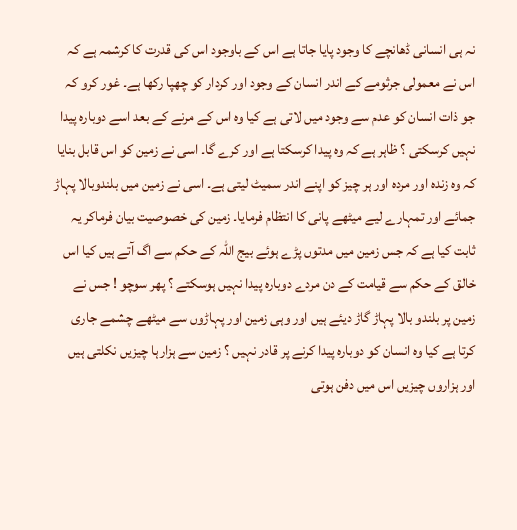نہ ہی انسانی ڈھانچے کا وجود پایا جاتا ہے اس کے باوجود اس کی قدرت کا کرشمہ ہے کہ اس نے معمولی جرثومے کے اندر انسان کے وجود اور کردار کو چھپا رکھا ہے۔ غور کرو کہ جو ذات انسان کو عدم سے وجود میں لاتی ہے کیا وہ اس کے مرنے کے بعد اسے دوبارہ پیدا نہیں کرسکتی ؟ ظاہر ہے کہ وہ پیدا کرسکتا ہے اور کرے گا۔ اسی نے زمین کو اس قابل بنایا کہ وہ زندہ اور مردہ اور ہر چیز کو اپنے اندر سمیٹ لیتی ہے۔ اسی نے زمین میں بلندوبالا پہاڑ جمائے اور تمہارے لیے میٹھے پانی کا انتظام فرمایا۔ زمین کی خصوصیت بیان فرماکر یہ ثابت کیا ہے کہ جس زمین میں مدتوں پڑے ہوئے بیج اللہ کے حکم سے اگ آتے ہیں کیا اس خالق کے حکم سے قیامت کے دن مردے دوبارہ پیدا نہیں ہوسکتے ؟ پھر سوچو ! جس نے زمین پر بلندو بالا پہاڑ گاڑ دیئے ہیں اور وہی زمین اور پہاڑوں سے میٹھے چشمے جاری کرتا ہے کیا وہ انسان کو دوبارہ پیدا کرنے پر قادر نہیں ؟ زمین سے ہزارہا چیزیں نکلتی ہیں اور ہزاروں چیزیں اس میں دفن ہوتی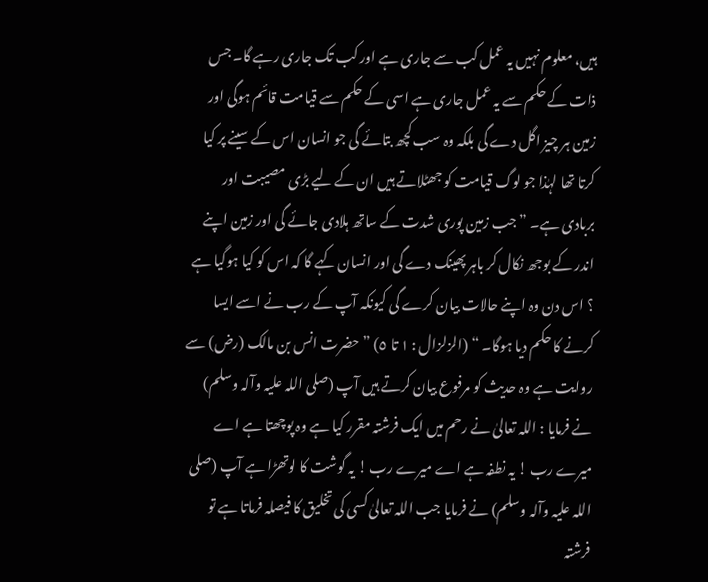ہیں، معلوم نہیں یہ عمل کب سے جاری ہے اور کب تک جاری رہے گا۔ جس ذات کے حکم سے یہ عمل جاری ہے اسی کے حکم سے قیامت قائم ہوگی اور زمین ہر چیز اگل دے گی بلکہ وہ سب کچھ بتائے گی جو انسان اس کے سینے پر کیا کرتا تھا لہٰذا جو لوگ قیامت کو جھٹلاتے ہیں ان کے لیے بڑی مصیبت اور بربادی ہے۔ ” جب زمین پوری شدت کے ساتھ ہلادی جائے گی اور زمین اپنے اندر کے بوجھ نکال کر باہر پھینک دے گی اور انسان کہے گا کہ اس کو کیا ہوگیا ہے ؟ اس دن وہ اپنے حالات بیان کرے گی کیونکہ آپ کے رب نے اسے ایسا کرنے کا حکم دیا ہوگا۔ “ (الزلزال : ١ تا ٥) ” حضرت انس بن مالک (رض) سے روایت ہے وہ حدیث کو مرفوع بیان کرتے ہیں آپ (صلی اللہ علیہ وآلہ وسلم) نے فرمایا : اللہ تعالیٰ نے رحم میں ایک فرشتہ مقرر کیا ہے وہ پوچھتا ہے اے میرے رب ! یہ نطفہ ہے اے میرے رب ! یہ گوشت کا لوتھڑا ہے آپ (صلی اللہ علیہ وآلہ وسلم) نے فرمایا جب اللہ تعالیٰ کسی کی تخلیق کا فیصلہ فرماتا ہے تو فرشتہ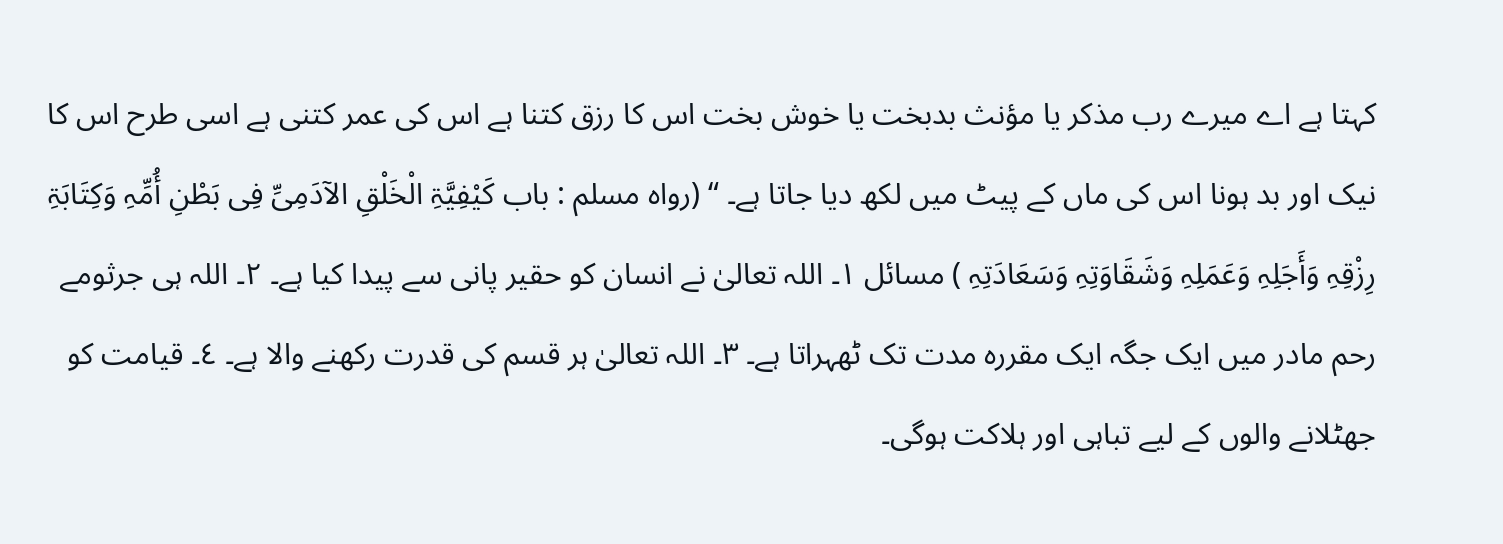کہتا ہے اے میرے رب مذکر یا مؤنث بدبخت یا خوش بخت اس کا رزق کتنا ہے اس کی عمر کتنی ہے اسی طرح اس کا نیک اور بد ہونا اس کی ماں کے پیٹ میں لکھ دیا جاتا ہے۔ “ (رواہ مسلم : باب کَیْفِیَّۃِ الْخَلْقِ الآدَمِیِّ فِی بَطْنِ أُمِّہِ وَکِتَابَۃِ رِزْقِہِ وَأَجَلِہِ وَعَمَلِہِ وَشَقَاوَتِہِ وَسَعَادَتِہِ ) مسائل ١۔ اللہ تعالیٰ نے انسان کو حقیر پانی سے پیدا کیا ہے۔ ٢۔ اللہ ہی جرثومے رحم مادر میں ایک جگہ ایک مقررہ مدت تک ٹھہراتا ہے۔ ٣۔ اللہ تعالیٰ ہر قسم کی قدرت رکھنے والا ہے۔ ٤۔ قیامت کو جھٹلانے والوں کے لیے تباہی اور ہلاکت ہوگی۔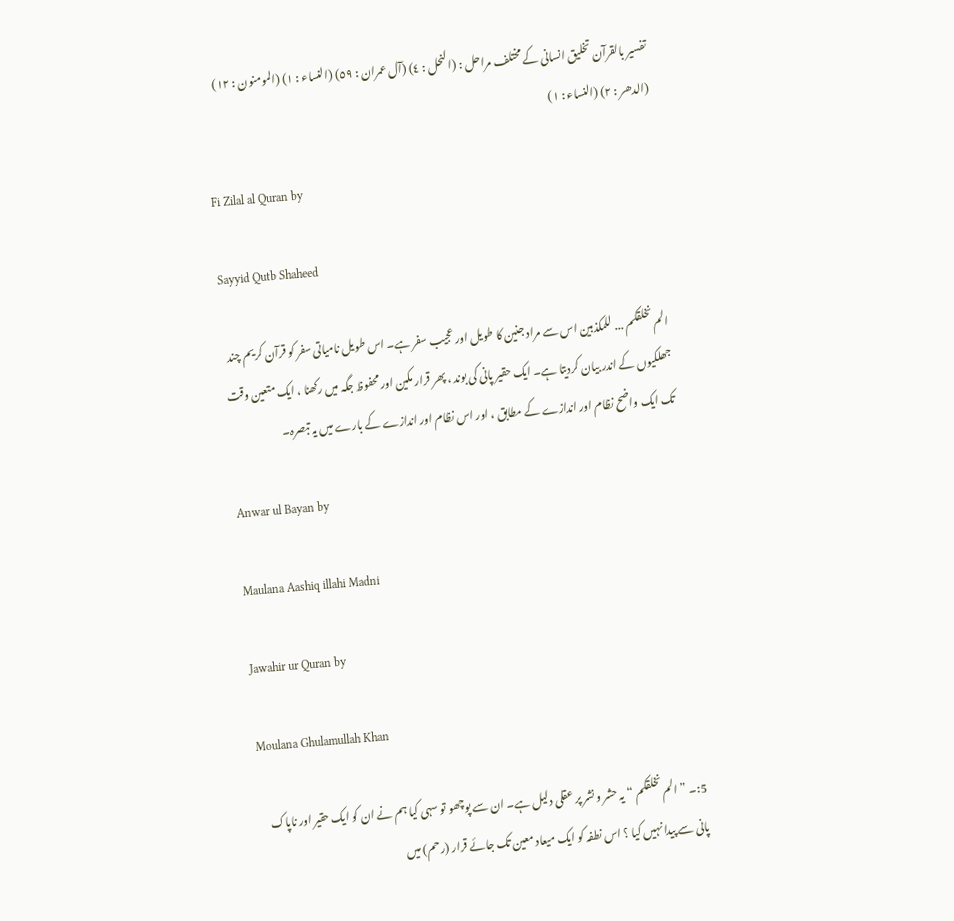تفسیر بالقرآن تخلیق انسانی کے مختلف مراحل : (النحل : ٤) (آل عمران : ٥٩) (النساء : ١) (المومنون : ١٢) (الدھر : ٢) (النساء : ١)

Fi Zilal al Quran by

Sayyid Qutb Shaheed

الم نخلقکم ... للمکذبین اس سے مراد جنین کا طویل اور عجیب سفر ہے۔ اس طویل نامیاتی سفر کو قرآن کریم چند جھلکیوں کے اندر بیان کردیتا ہے۔ ایک حقیر پانی کی بوند ، پھر قرار مکین اور محفوظ جگہ میں رکھنا ، ایک متعین وقت تک ایک واضح نظام اور اندازے کے مطابق ، اور اس نظام اور اندازے کے بارے میں یہ تبصرہ۔

Anwar ul Bayan by

Maulana Aashiq illahi Madni

Jawahir ur Quran by

Moulana Ghulamullah Khan

5:۔ ” الم نخلقکم “ یہ حشر و نشر پر عقلی دلیل ہے۔ ان سے پوچھو تو سہی کیا ہم نے ان کو ایک حقیر اور ناپاک پانی سے پیدا نہیں کیا ؟ اس نطفہ کو ایک میعاد معین تک جائے قرار (رحم) میں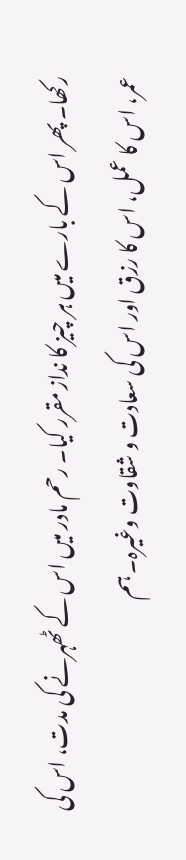رکھا۔ پھر اس کے بارے میں ہر چیز کا نداز مقرر کیا۔ رحم مادر میں اس کے ٹھہرنے کی مدت، اس کی عمر، اس کا عمل، اس کا رزق اور اس کی سعادت و شقاوت وغیرہ۔ ہم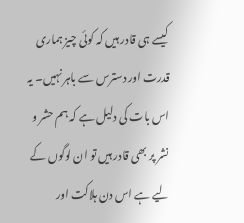کیسے ہی قادر ہیں کہ کوئی چیز ہماری قدرت اور دسترس سے باہر نہیں۔ یہ اس بات کی دلیل ہے کہ ہم حشر و نشر پر بھی قادر ہیں تو ان لوگوں کے لیے ہے اس دن ہلاکت اور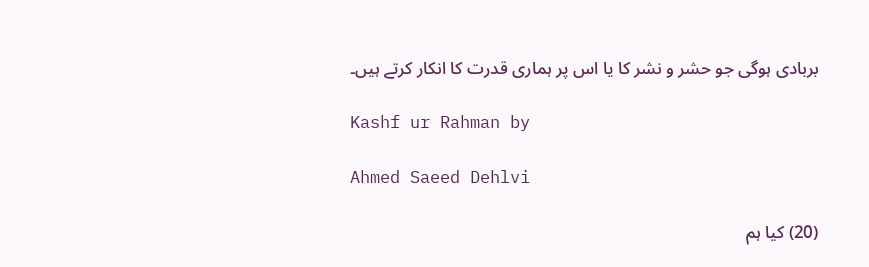بربادی ہوگی جو حشر و نشر کا یا اس پر ہماری قدرت کا انکار کرتے ہیں۔

Kashf ur Rahman by

Ahmed Saeed Dehlvi

(20) کیا ہم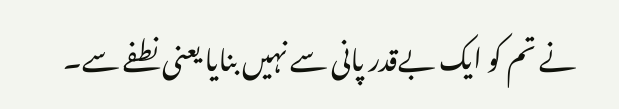نے تم کو ایک بےقدر پانی سے نہیں بنایا یعنی نطفے سے۔